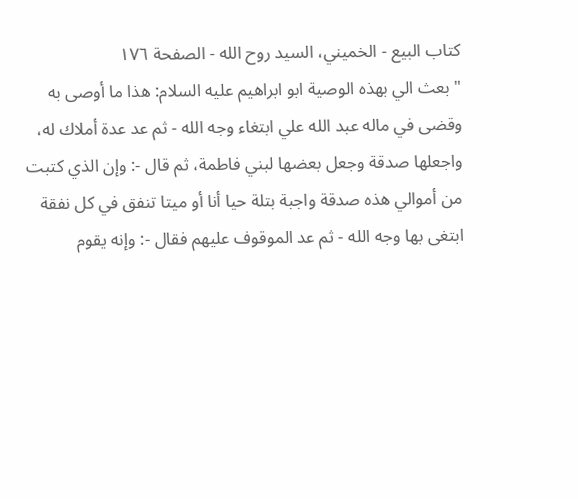كتاب البيع - الخميني، السيد روح الله - الصفحة ١٧٦
" بعث الي بهذه الوصية ابو ابراهيم عليه السلام: هذا ما أوصى به وقضى في ماله عبد الله علي ابتغاء وجه الله - ثم عد عدة أملاك له، واجعلها صدقة وجعل بعضها لبني فاطمة، ثم قال -: وإن الذي كتبت من أموالي هذه صدقة واجبة بتلة حيا أنا أو ميتا تنفق في كل نفقة ابتغى بها وجه الله - ثم عد الموقوف عليهم فقال -: وإنه يقوم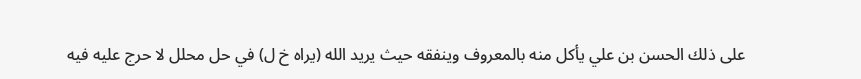على ذلك الحسن بن علي يأكل منه بالمعروف وينفقه حيث يريد الله (يراه خ ل) في حل محلل لا حرج عليه فيه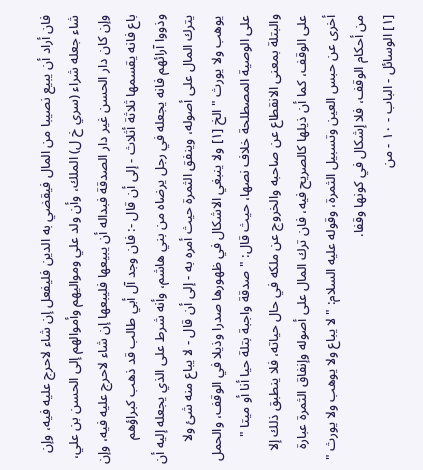فان أراد أن يبيع نصيبا من المال فيقضي به الدين فليفعل إن شاء لاحرج عليه فيه، وإن شاء جعله شراء (سري خ ل) الملك، وأن ولد علي ومواليهم وأموالهم إلى الحسن بن علي، وإن كان دار الحسن غير دار الصدقة فبداله أن يبيعها فليبعها إن شاء لاحرج عليه فيه، وإن باع فانه يقسمها ثلاثة أثلاث - إلى أن قال -: فان وجد آل أبي طالب قد ذهب كبراؤهم وذووا آرائهم فانه يجعله في رجل يرضاه من بني هاشم، وأنه شرط على الذي يجعله إليه أن يترك المال على أصوله، وينفق الثمرة حيث أمره به - إلى أن قال - لا يباع منه شئ ولا يوهب ولا يورث " الخ [١] ولا ينبغي الاشكال في ظهورها صدرا وذيلا في الوقف، والحمل على الوصية المصطلحة خلاف نصها، حيث قال: " صدقة واجبة بتلة حيا أنا أو ميتا " والبتلة بمعنى الانقطاع عن صاحبه والخروج عن ملكه في حال حياته، فلا ينطبق ذلك إلا على الوقف، كما أن ذيلها كالصريح فيه، فان ترك المال على أصوله وإنفاق الثمرة عبارة أخرى عن حبس العين وتسبيل الثمرة، وقوله عليه السلام: " لا يباع ولا يوهب ولا يورث " من أحكام الوقف، فلا إشكال في كونها وقفا.
[١] الوسائل - الباب - ١٠ - من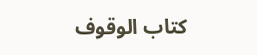كتاب الوقوف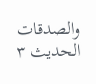والصدقات الحديث ٣